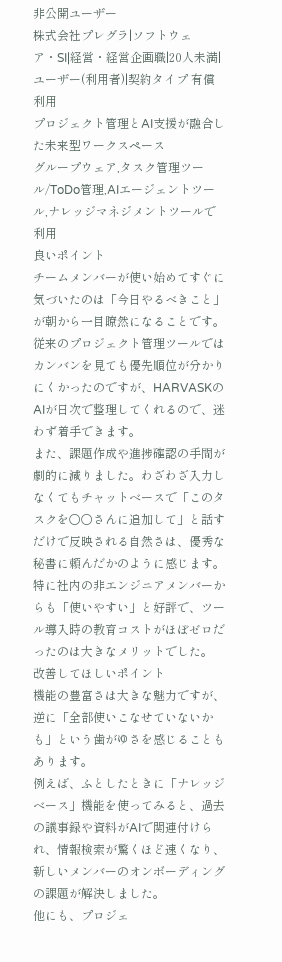非公開ユーザー
株式会社プレグラ|ソフトウェア・SI|経営・経営企画職|20人未満|ユーザー(利用者)|契約タイプ 有償利用
プロジェクト管理とAI支援が融合した未来型ワークスペース
グループウェア,タスク管理ツール/ToDo管理,AIエージェントツール,ナレッジマネジメントツールで利用
良いポイント
チームメンバーが使い始めてすぐに気づいたのは「今日やるべきこと」が朝から一目瞭然になることです。従来のプロジェクト管理ツールではカンバンを見ても優先順位が分かりにくかったのですが、HARVASKのAIが日次で整理してくれるので、迷わず着手できます。
また、課題作成や進捗確認の手間が劇的に減りました。わざわざ入力しなくてもチャットベースで「このタスクを○○さんに追加して」と話すだけで反映される自然さは、優秀な秘書に頼んだかのように感じます。
特に社内の非エンジニアメンバーからも「使いやすい」と好評で、ツール導入時の教育コストがほぼゼロだったのは大きなメリットでした。
改善してほしいポイント
機能の豊富さは大きな魅力ですが、逆に「全部使いこなせていないかも」という歯がゆさを感じることもあります。
例えば、ふとしたときに「ナレッジベース」機能を使ってみると、過去の議事録や資料がAIで関連付けられ、情報検索が驚くほど速くなり、新しいメンバーのオンボーディングの課題が解決しました。
他にも、プロジェ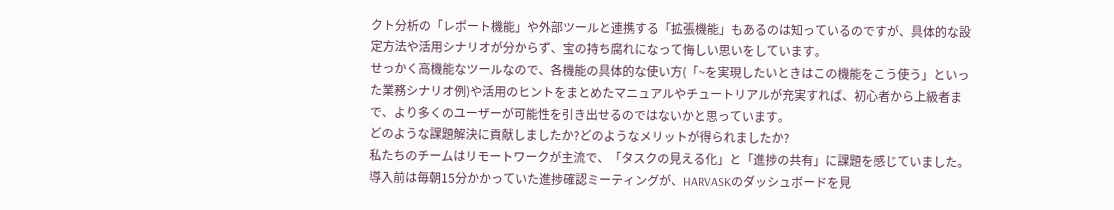クト分析の「レポート機能」や外部ツールと連携する「拡張機能」もあるのは知っているのですが、具体的な設定方法や活用シナリオが分からず、宝の持ち腐れになって悔しい思いをしています。
せっかく高機能なツールなので、各機能の具体的な使い方(「~を実現したいときはこの機能をこう使う」といった業務シナリオ例)や活用のヒントをまとめたマニュアルやチュートリアルが充実すれば、初心者から上級者まで、より多くのユーザーが可能性を引き出せるのではないかと思っています。
どのような課題解決に貢献しましたか?どのようなメリットが得られましたか?
私たちのチームはリモートワークが主流で、「タスクの見える化」と「進捗の共有」に課題を感じていました。導入前は毎朝15分かかっていた進捗確認ミーティングが、HARVASKのダッシュボードを見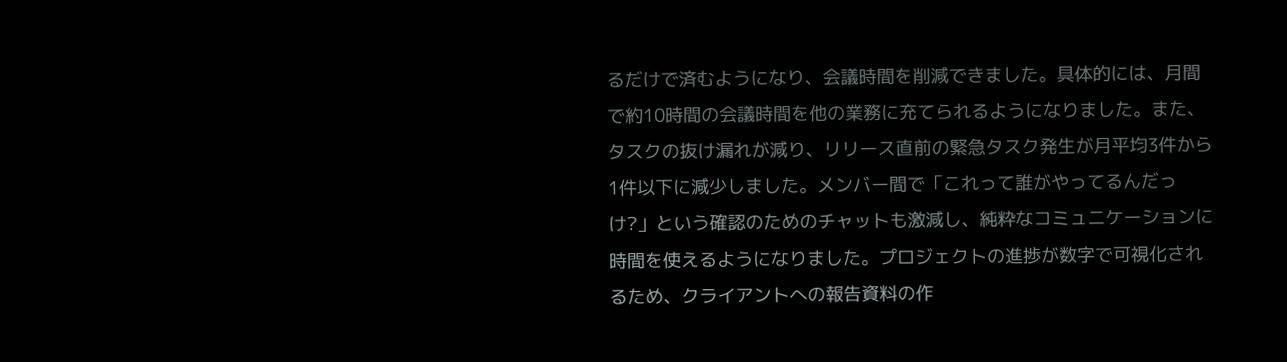るだけで済むようになり、会議時間を削減できました。具体的には、月間で約10時間の会議時間を他の業務に充てられるようになりました。また、タスクの抜け漏れが減り、リリース直前の緊急タスク発生が月平均3件から1件以下に減少しました。メンバー間で「これって誰がやってるんだっけ?」という確認のためのチャットも激減し、純粋なコミュニケーションに時間を使えるようになりました。プロジェクトの進捗が数字で可視化されるため、クライアントへの報告資料の作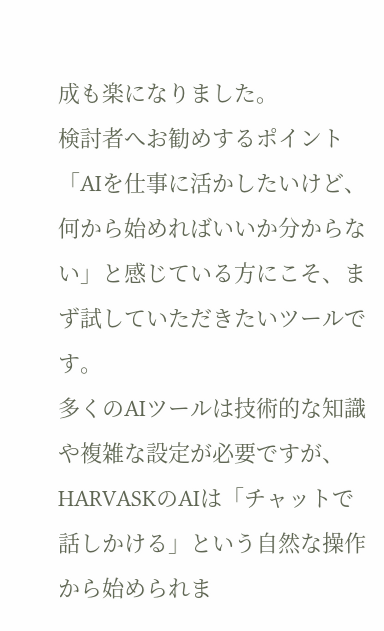成も楽になりました。
検討者へお勧めするポイント
「AIを仕事に活かしたいけど、何から始めればいいか分からない」と感じている方にこそ、まず試していただきたいツールです。
多くのAIツールは技術的な知識や複雑な設定が必要ですが、HARVASKのAIは「チャットで話しかける」という自然な操作から始められま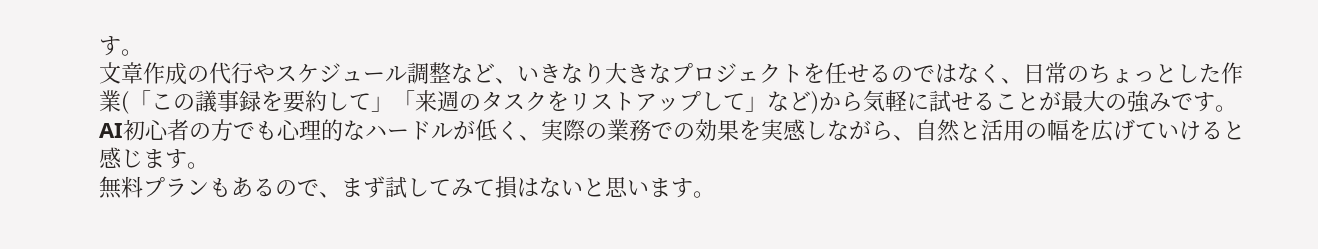す。
文章作成の代行やスケジュール調整など、いきなり大きなプロジェクトを任せるのではなく、日常のちょっとした作業(「この議事録を要約して」「来週のタスクをリストアップして」など)から気軽に試せることが最大の強みです。
AI初心者の方でも心理的なハードルが低く、実際の業務での効果を実感しながら、自然と活用の幅を広げていけると感じます。
無料プランもあるので、まず試してみて損はないと思います。